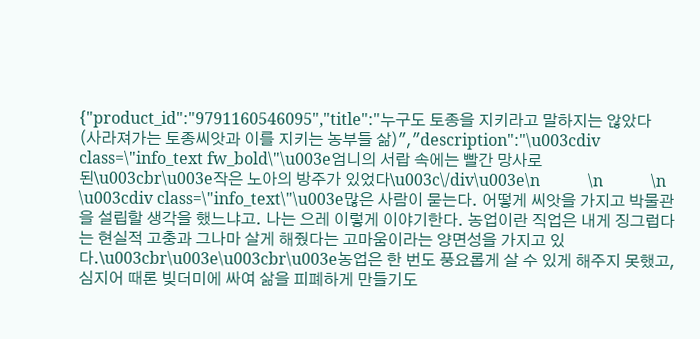{"product_id":"9791160546095","title":"누구도 토종을 지키라고 말하지는 않았다 (사라져가는 토종씨앗과 이를 지키는 농부들 삶)","description":"\u003cdiv class=\"info_text fw_bold\"\u003e엄니의 서랍 속에는 빨간 망사로 된\u003cbr\u003e작은 노아의 방주가 있었다\u003c\/div\u003e\n            \n            \n            \u003cdiv class=\"info_text\"\u003e많은 사람이 묻는다. 어떻게 씨앗을 가지고 박물관을 설립할 생각을 했느냐고. 나는 으레 이렇게 이야기한다. 농업이란 직업은 내게 징그럽다는 현실적 고충과 그나마 살게 해줬다는 고마움이라는 양면성을 가지고 있다.\u003cbr\u003e\u003cbr\u003e농업은 한 번도 풍요롭게 살 수 있게 해주지 못했고, 심지어 때론 빚더미에 싸여 삶을 피폐하게 만들기도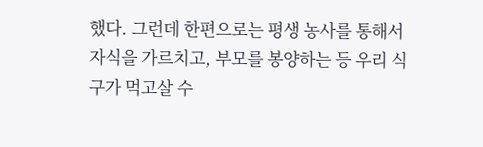했다. 그런데 한편으로는 평생 농사를 통해서 자식을 가르치고, 부모를 봉양하는 등 우리 식구가 먹고살 수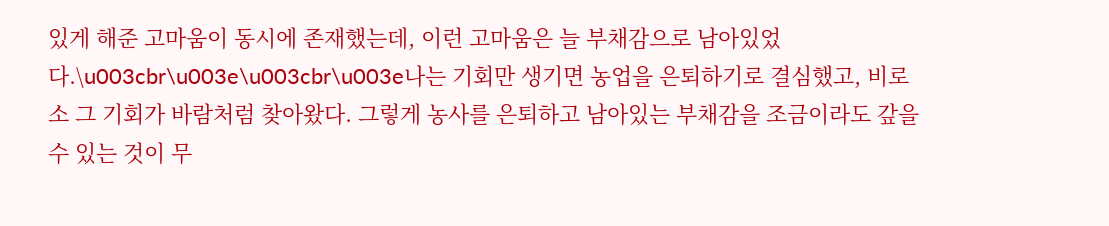있게 해준 고마움이 동시에 존재했는데, 이런 고마움은 늘 부채감으로 남아있었다.\u003cbr\u003e\u003cbr\u003e나는 기회만 생기면 농업을 은퇴하기로 결심했고, 비로소 그 기회가 바람처럼 찾아왔다. 그렇게 농사를 은퇴하고 남아있는 부채감을 조금이라도 갚을 수 있는 것이 무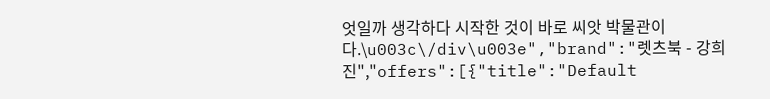엇일까 생각하다 시작한 것이 바로 씨앗 박물관이다.\u003c\/div\u003e","brand":"렛츠북 - 강희진","offers":[{"title":"Default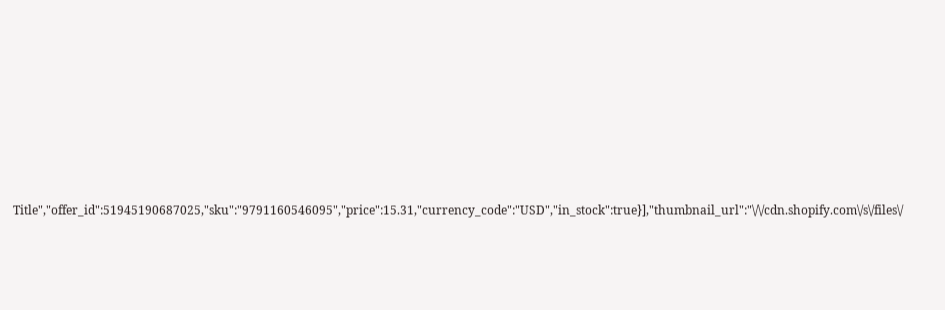Title","offer_id":51945190687025,"sku":"9791160546095","price":15.31,"currency_code":"USD","in_stock":true}],"thumbnail_url":"\/\/cdn.shopify.com\/s\/files\/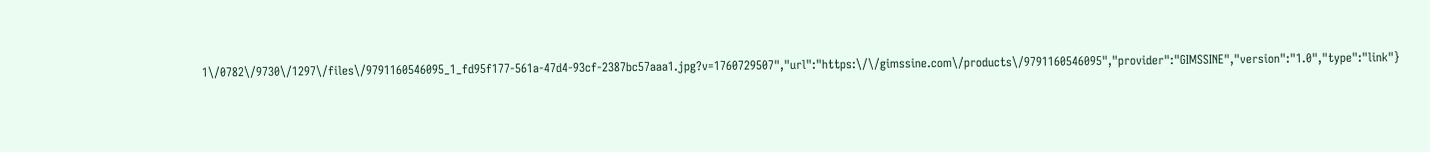1\/0782\/9730\/1297\/files\/9791160546095_1_fd95f177-561a-47d4-93cf-2387bc57aaa1.jpg?v=1760729507","url":"https:\/\/gimssine.com\/products\/9791160546095","provider":"GIMSSINE","version":"1.0","type":"link"}